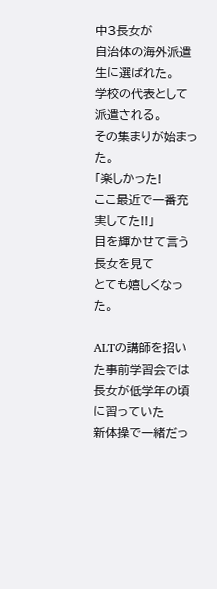中3長女が
自治体の海外派遣生に選ばれた。
学校の代表として
派遣される。
その集まりが始まった。
「楽しかった!
ここ最近で一番充実してた!!」
目を輝かせて言う長女を見て
とても嬉しくなった。

ALTの講師を招いた事前学習会では
長女が低学年の頃に習っていた
新体操で一緒だっ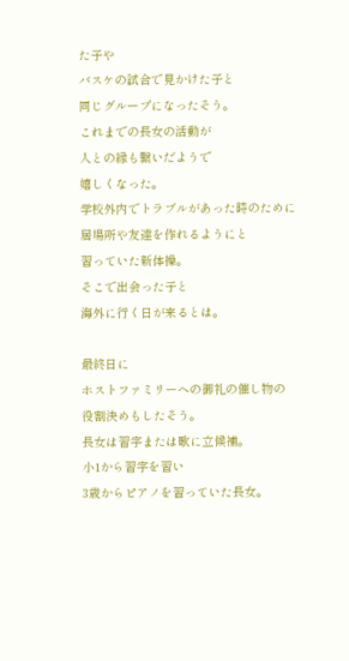た子や
バスケの試合で見かけた子と
同じグループになったそう。
これまでの長女の活動が
人との縁も繋いだようで
嬉しくなった。
学校外内でトラブルがあった時のために
居場所や友達を作れるようにと
習っていた新体操。
そこで出会った子と
海外に行く日が来るとは。

最終日に
ホストファミリーへの御礼の催し物の
役割決めもしたそう。
長女は習字または歌に立候補。
小1から習字を習い
3歳からピアノを習っていた長女。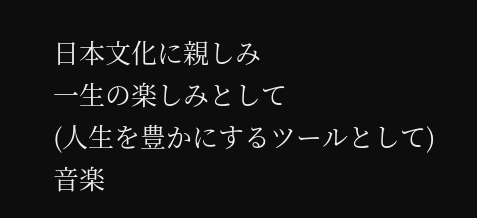日本文化に親しみ
一生の楽しみとして
(人生を豊かにするツールとして)
音楽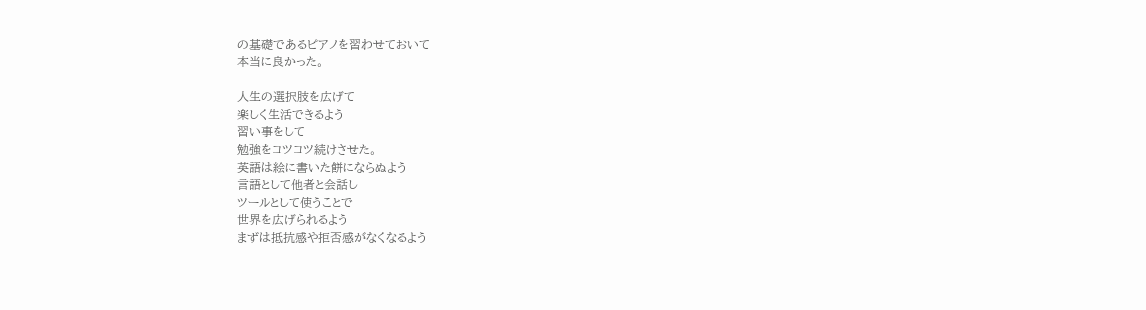の基礎であるピアノを習わせておいて
本当に良かった。

人生の選択肢を広げて
楽しく生活できるよう
習い事をして
勉強をコツコツ続けさせた。
英語は絵に書いた餅にならぬよう
言語として他者と会話し
ツールとして使うことで
世界を広げられるよう
まずは抵抗感や拒否感がなくなるよう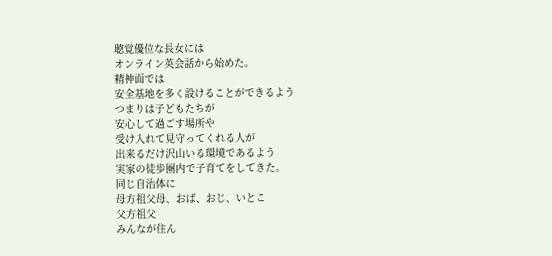聴覚優位な長女には
オンライン英会話から始めた。
精神面では
安全基地を多く設けることができるよう
つまりは子どもたちが
安心して過ごす場所や
受け入れて見守ってくれる人が
出来るだけ沢山いる環境であるよう
実家の徒歩圏内で子育てをしてきた。
同じ自治体に
母方祖父母、おば、おじ、いとこ
父方祖父
みんなが住ん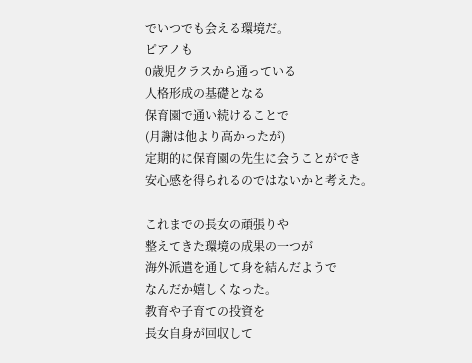でいつでも会える環境だ。
ピアノも
0歳児クラスから通っている
人格形成の基礎となる
保育園で通い続けることで
(月謝は他より高かったが)
定期的に保育園の先生に会うことができ
安心感を得られるのではないかと考えた。

これまでの長女の頑張りや
整えてきた環境の成果の一つが
海外派遣を通して身を結んだようで
なんだか嬉しくなった。
教育や子育ての投資を
長女自身が回収して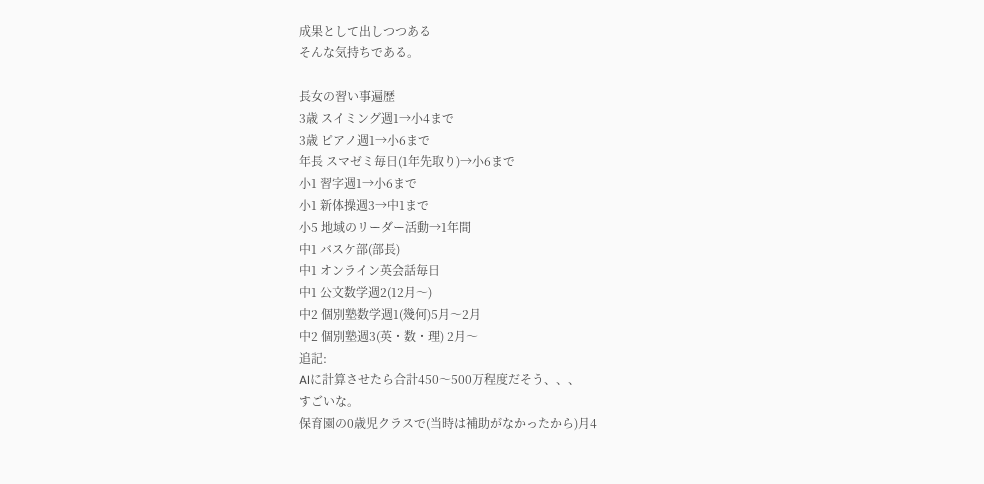成果として出しつつある
そんな気持ちである。

長女の習い事遍歴
3歳 スイミング週1→小4まで
3歳 ピアノ週1→小6まで
年長 スマゼミ毎日(1年先取り)→小6まで
小1 習字週1→小6まで
小1 新体操週3→中1まで
小5 地域のリーダー活動→1年間
中1 バスケ部(部長)
中1 オンライン英会話毎日
中1 公文数学週2(12月〜)
中2 個別塾数学週1(幾何)5月〜2月
中2 個別塾週3(英・数・理) 2月〜
追記:
AIに計算させたら合計450〜500万程度だそう、、、
すごいな。
保育園の0歳児クラスで(当時は補助がなかったから)月4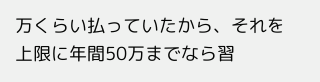万くらい払っていたから、それを上限に年間50万までなら習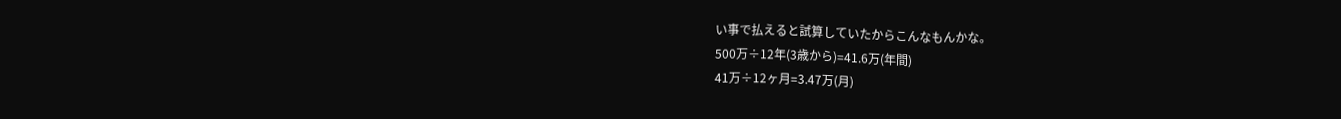い事で払えると試算していたからこんなもんかな。
500万÷12年(3歳から)=41.6万(年間)
41万÷12ヶ月=3.47万(月)